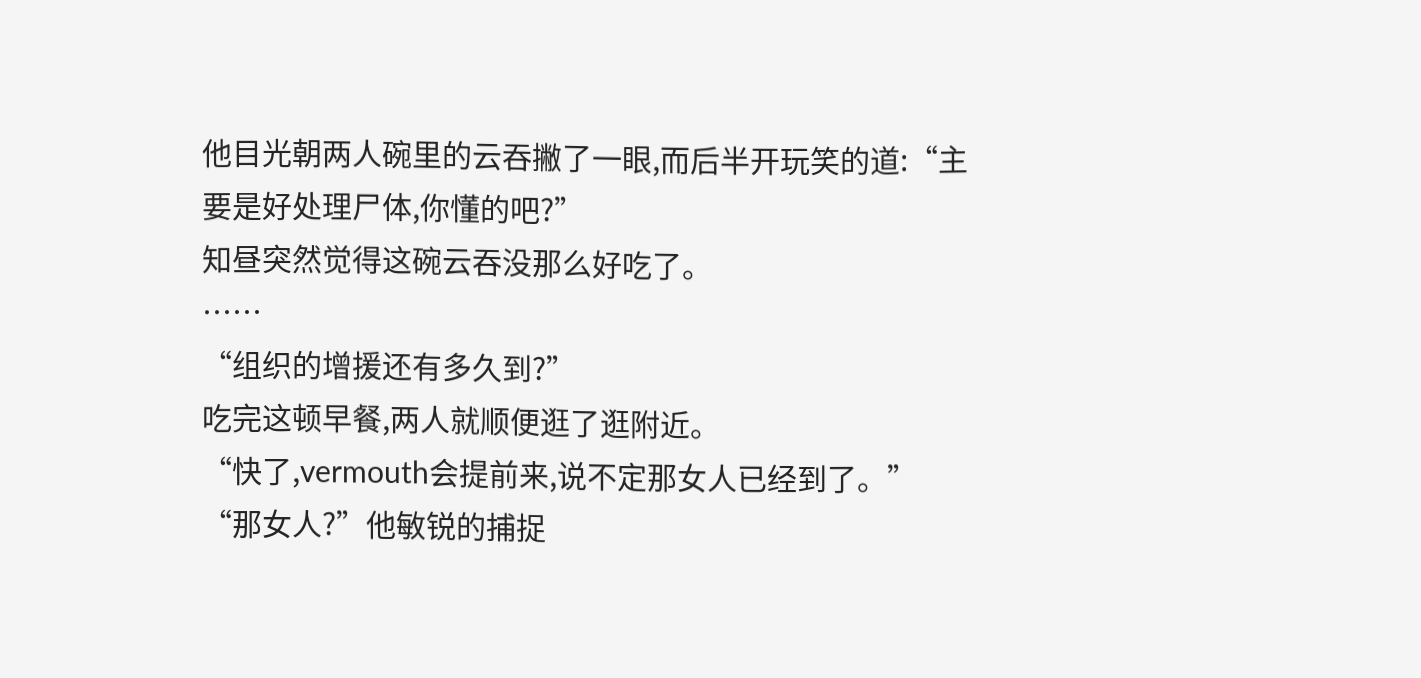他目光朝两人碗里的云吞撇了一眼,而后半开玩笑的道:“主要是好处理尸体,你懂的吧?”
知昼突然觉得这碗云吞没那么好吃了。
……
“组织的增援还有多久到?”
吃完这顿早餐,两人就顺便逛了逛附近。
“快了,vermouth会提前来,说不定那女人已经到了。”
“那女人?”他敏锐的捕捉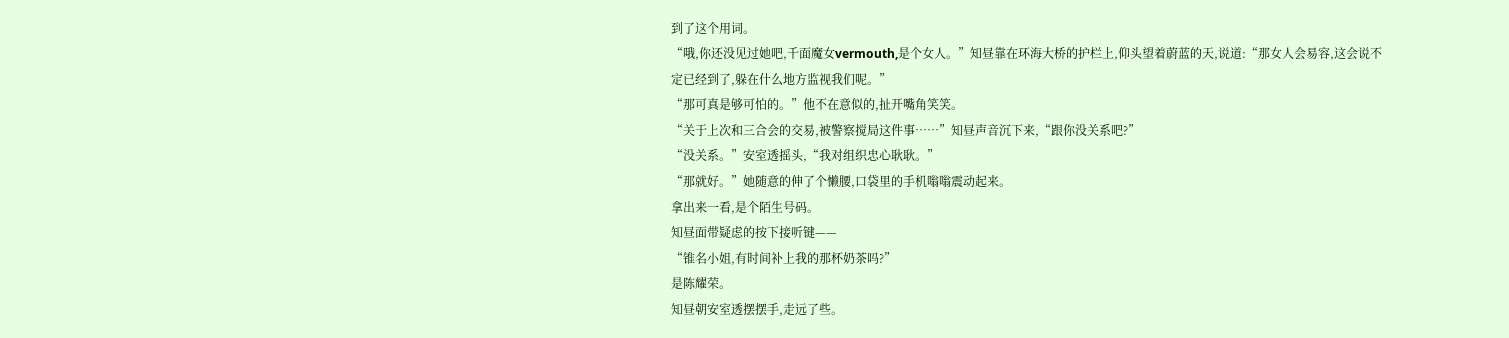到了这个用词。
“哦,你还没见过她吧,千面魔女vermouth,是个女人。”知昼靠在环海大桥的护栏上,仰头望着蔚蓝的天,说道:“那女人会易容,这会说不定已经到了,躲在什么地方监视我们呢。”
“那可真是够可怕的。”他不在意似的,扯开嘴角笑笑。
“关于上次和三合会的交易,被警察搅局这件事……”知昼声音沉下来,“跟你没关系吧?”
“没关系。”安室透摇头,“我对组织忠心耿耿。”
“那就好。”她随意的伸了个懒腰,口袋里的手机嗡嗡震动起来。
拿出来一看,是个陌生号码。
知昼面带疑虑的按下接听键——
“锥名小姐,有时间补上我的那杯奶茶吗?”
是陈耀荣。
知昼朝安室透摆摆手,走远了些。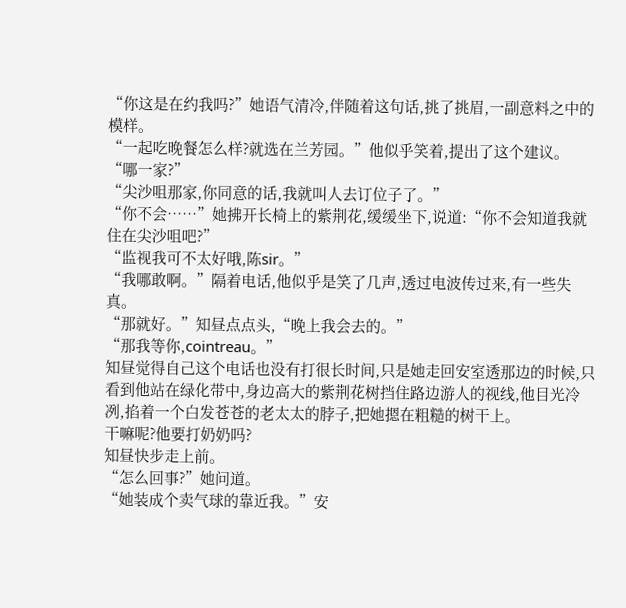“你这是在约我吗?”她语气清冷,伴随着这句话,挑了挑眉,一副意料之中的模样。
“一起吃晚餐怎么样?就选在兰芳园。”他似乎笑着,提出了这个建议。
“哪一家?”
“尖沙咀那家,你同意的话,我就叫人去订位子了。”
“你不会……”她拂开长椅上的紫荆花,缓缓坐下,说道:“你不会知道我就住在尖沙咀吧?”
“监视我可不太好哦,陈sir。”
“我哪敢啊。”隔着电话,他似乎是笑了几声,透过电波传过来,有一些失真。
“那就好。”知昼点点头,“晚上我会去的。”
“那我等你,cointreau。”
知昼觉得自己这个电话也没有打很长时间,只是她走回安室透那边的时候,只看到他站在绿化带中,身边高大的紫荆花树挡住路边游人的视线,他目光冷冽,掐着一个白发苍苍的老太太的脖子,把她摁在粗糙的树干上。
干嘛呢?他要打奶奶吗?
知昼快步走上前。
“怎么回事?”她问道。
“她装成个卖气球的靠近我。”安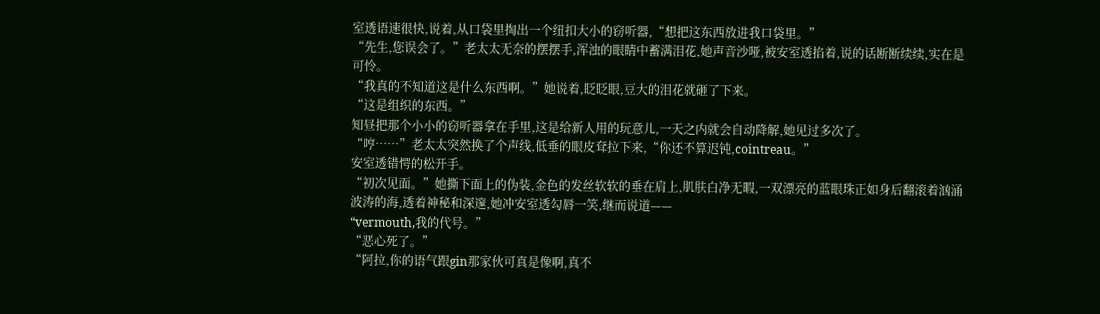室透语速很快,说着,从口袋里掏出一个纽扣大小的窃听器,“想把这东西放进我口袋里。”
“先生,您误会了。”老太太无奈的摆摆手,浑浊的眼睛中蓄满泪花,她声音沙哑,被安室透掐着,说的话断断续续,实在是可怜。
“我真的不知道这是什么东西啊。”她说着,眨眨眼,豆大的泪花就砸了下来。
“这是组织的东西。”
知昼把那个小小的窃听器拿在手里,这是给新人用的玩意儿,一天之内就会自动降解,她见过多次了。
“哼……”老太太突然换了个声线,低垂的眼皮耷拉下来,“你还不算迟钝,cointreau。”
安室透错愕的松开手。
“初次见面。”她撕下面上的伪装,金色的发丝软软的垂在肩上,肌肤白净无暇,一双漂亮的蓝眼珠正如身后翻滚着汹涌波涛的海,透着神秘和深邃,她冲安室透勾唇一笑,继而说道——
“vermouth,我的代号。”
“恶心死了。”
“阿拉,你的语气跟gin那家伙可真是像啊,真不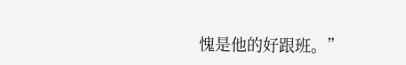愧是他的好跟班。”